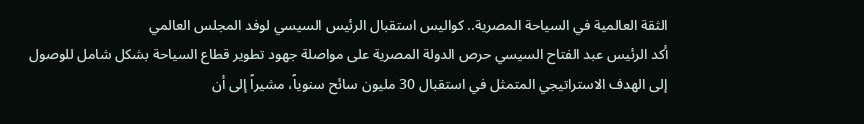الثقة العالمية في السياحة المصرية.. كواليس استقبال الرئيس السيسي لوفد المجلس العالمي
أكد الرئيس عبد الفتاح السيسي حرص الدولة المصرية على مواصلة جهود تطوير قطاع السياحة بشكل شامل للوصول إلى الهدف الاستراتيجي المتمثل في استقبال 30 مليون سائح سنوياً، مشيراً إلى أن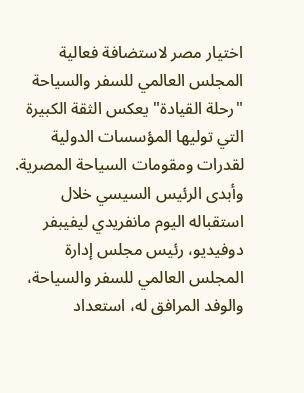اختيار مصر لاستضافة فعالية المجلس العالمي للسفر والسياحة "رحلة القيادة" يعكس الثقة الكبيرة التي توليها المؤسسات الدولية لقدرات ومقومات السياحة المصرية.
وأبدى الرئيس السيسي خلال استقباله اليوم مانفريدي ليفيبفر دوفيديو، رئيس مجلس إدارة المجلس العالمي للسفر والسياحة، والوفد المرافق له، استعداد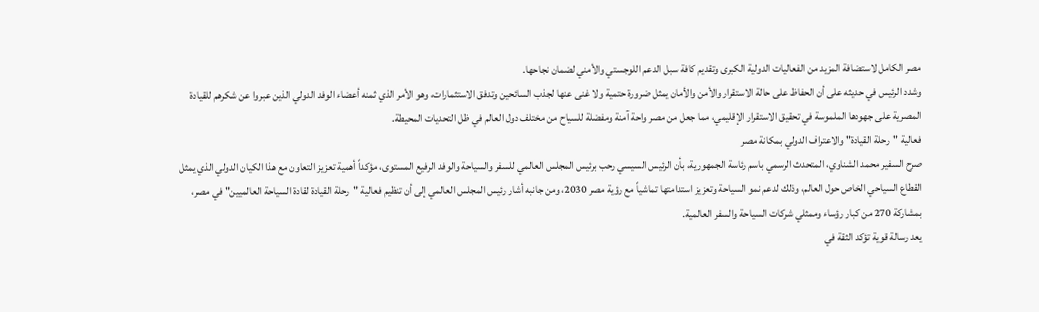مصر الكامل لاستضافة المزيد من الفعاليات الدولية الكبرى وتقديم كافة سبل الدعم اللوجستي والأمني لضمان نجاحها.
وشدد الرئيس في حديثه على أن الحفاظ على حالة الاستقرار والأمن والأمان يمثل ضرورة حتمية ولا غنى عنها لجذب السائحين وتدفق الاستثمارات، وهو الأمر الذي ثمنه أعضاء الوفد الدولي الذين عبروا عن شكرهم للقيادة المصرية على جهودها الملموسة في تحقيق الاستقرار الإقليمي، مما جعل من مصر واحة آمنة ومفضلة للسياح من مختلف دول العالم في ظل التحديات المحيطة.
فعالية "رحلة القيادة" والاعتراف الدولي بمكانة مصر
صرح السفير محمد الشناوي، المتحدث الرسمي باسم رئاسة الجمهورية، بأن الرئيس السيسي رحب برئيس المجلس العالمي للسفر والسياحة والوفد الرفيع المستوى، مؤكداً أهمية تعزيز التعاون مع هذا الكيان الدولي الذي يمثل القطاع السياحي الخاص حول العالم، وذلك لدعم نمو السياحة وتعزيز استدامتها تماشياً مع رؤية مصر 2030، ومن جانبه أشار رئيس المجلس العالمي إلى أن تنظيم فعالية "رحلة القيادة لقادة السياحة العالميين" في مصر، بمشاركة 270 من كبار رؤساء وممثلي شركات السياحة والسفر العالمية.
يعد رسالة قوية تؤكد الثقة في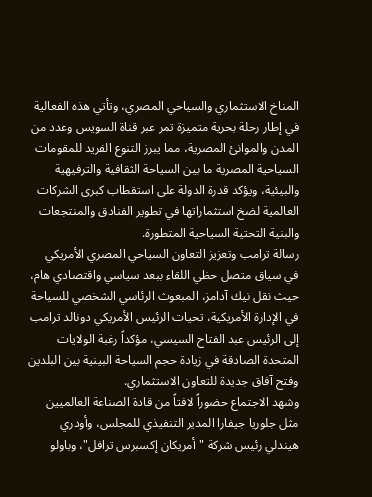المناخ الاستثماري والسياحي المصري، وتأتي هذه الفعالية في إطار رحلة بحرية متميزة تمر عبر قناة السويس وعدد من المدن والموانئ المصرية، مما يبرز التنوع الفريد للمقومات السياحية المصرية ما بين السياحة الثقافية والترفيهية والبيئية، ويؤكد قدرة الدولة على استقطاب كبرى الشركات العالمية لضخ استثماراتها في تطوير الفنادق والمنتجعات والبنية التحتية السياحية المتطورة.
رسالة ترامب وتعزيز التعاون السياحي المصري الأمريكي
في سياق متصل حظي اللقاء ببعد سياسي واقتصادي هام، حيث نقل نيك آدامز، المبعوث الرئاسي الشخصي للسياحة في الإدارة الأمريكية، تحيات الرئيس الأمريكي دونالد ترامب إلى الرئيس عبد الفتاح السيسي، مؤكداً رغبة الولايات المتحدة الصادقة في زيادة حجم السياحة البينية بين البلدين وفتح آفاق جديدة للتعاون الاستثماري.
وشهد الاجتماع حضوراً لافتاً من قادة الصناعة العالميين مثل جلوريا جيفارا المدير التنفيذي للمجلس، وأودري هيندلي رئيس شركة "أمريكان إكسبرس ترافل"، وباولو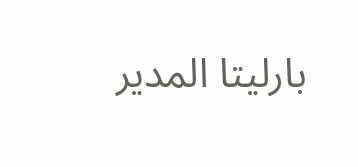بارليتا المدير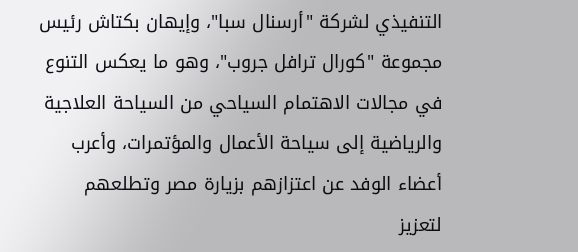التنفيذي لشركة "أرسنال سبا"، وإيهان بكتاش رئيس مجموعة "كورال ترافل جروب"، وهو ما يعكس التنوع في مجالات الاهتمام السياحي من السياحة العلاجية والرياضية إلى سياحة الأعمال والمؤتمرات، وأعرب أعضاء الوفد عن اعتزازهم بزيارة مصر وتطلعهم لتعزيز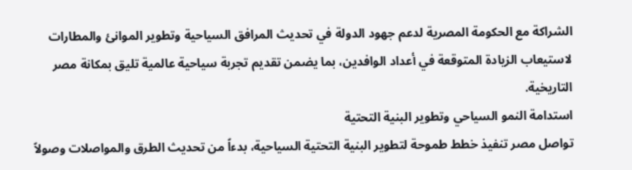الشراكة مع الحكومة المصرية لدعم جهود الدولة في تحديث المرافق السياحية وتطوير الموانئ والمطارات لاستيعاب الزيادة المتوقعة في أعداد الوافدين، بما يضمن تقديم تجربة سياحية عالمية تليق بمكانة مصر التاريخية.
استدامة النمو السياحي وتطوير البنية التحتية
تواصل مصر تنفيذ خطط طموحة لتطوير البنية التحتية السياحية، بدءاً من تحديث الطرق والمواصلات وصولاً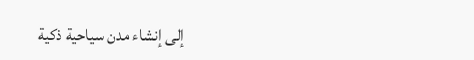إلى إنشاء مدن سياحية ذكية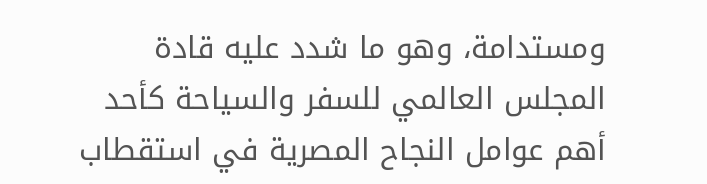ومستدامة، وهو ما شدد عليه قادة المجلس العالمي للسفر والسياحة كأحد أهم عوامل النجاح المصرية في استقطاب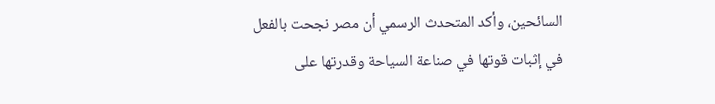السائحين، وأكد المتحدث الرسمي أن مصر نجحت بالفعل في إثبات قوتها في صناعة السياحة وقدرتها على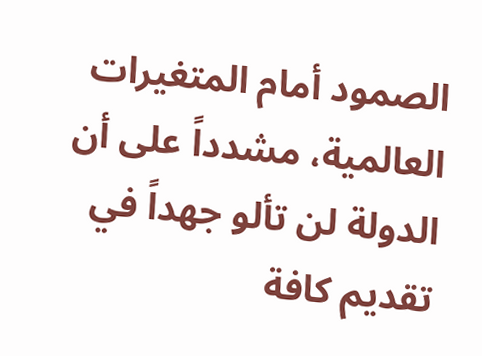الصمود أمام المتغيرات العالمية، مشدداً على أن الدولة لن تألو جهداً في تقديم كافة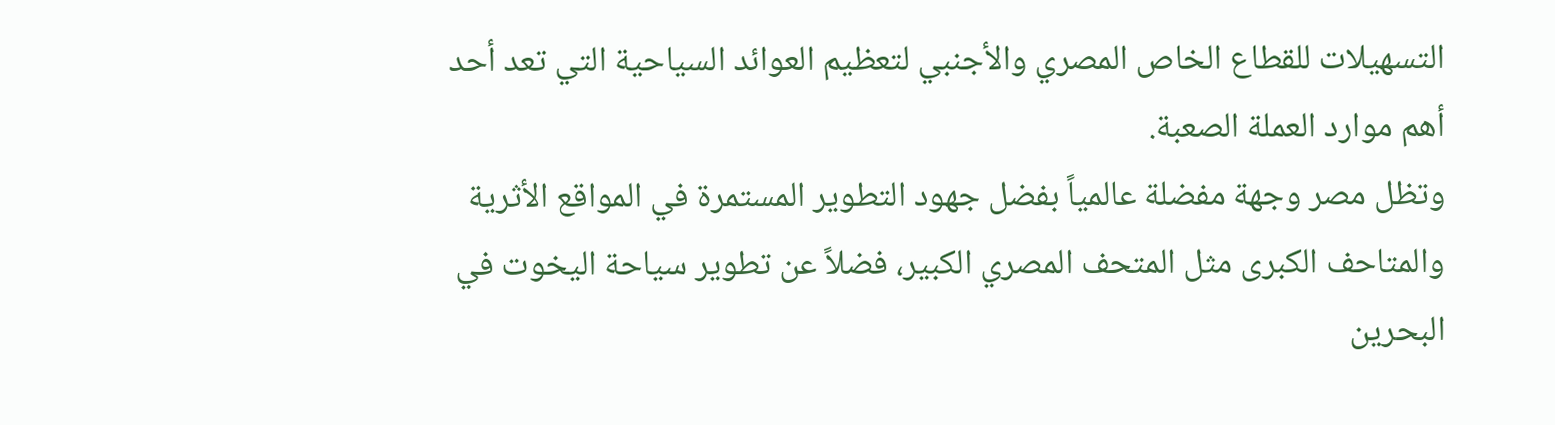التسهيلات للقطاع الخاص المصري والأجنبي لتعظيم العوائد السياحية التي تعد أحد أهم موارد العملة الصعبة.
وتظل مصر وجهة مفضلة عالمياً بفضل جهود التطوير المستمرة في المواقع الأثرية والمتاحف الكبرى مثل المتحف المصري الكبير، فضلاً عن تطوير سياحة اليخوت في البحرين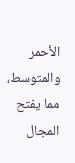الأحمر والمتوسط، مما يفتح المجال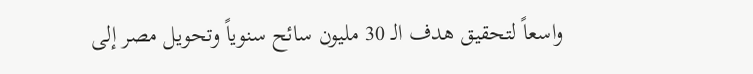واسعاً لتحقيق هدف الـ 30 مليون سائح سنوياً وتحويل مصر إلى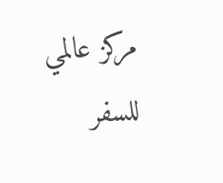مركز عالمي للسفر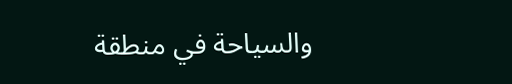والسياحة في منطقة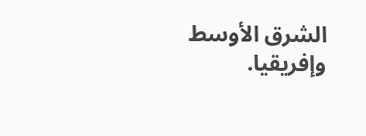الشرق الأوسط وإفريقيا.